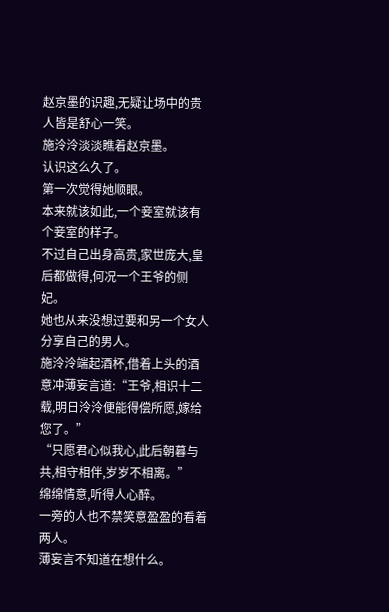赵京墨的识趣,无疑让场中的贵人皆是舒心一笑。
施泠泠淡淡瞧着赵京墨。
认识这么久了。
第一次觉得她顺眼。
本来就该如此,一个妾室就该有个妾室的样子。
不过自己出身高贵,家世庞大,皇后都做得,何况一个王爷的侧妃。
她也从来没想过要和另一个女人分享自己的男人。
施泠泠端起酒杯,借着上头的酒意冲薄妄言道:“王爷,相识十二载,明日泠泠便能得偿所愿,嫁给您了。”
“只愿君心似我心,此后朝暮与共,相守相伴,岁岁不相离。”
绵绵情意,听得人心醉。
一旁的人也不禁笑意盈盈的看着两人。
薄妄言不知道在想什么。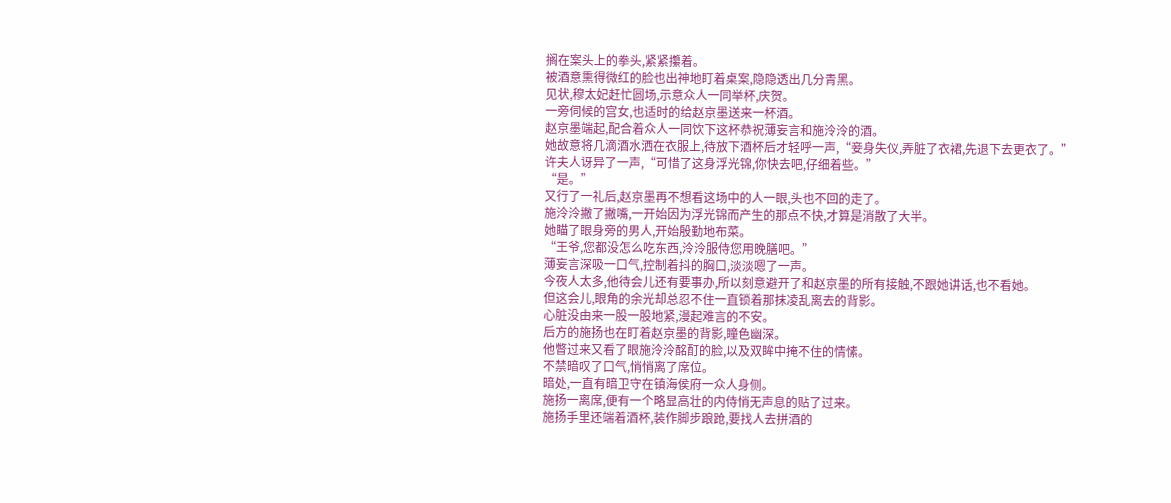搁在案头上的拳头,紧紧攥着。
被酒意熏得微红的脸也出神地盯着桌案,隐隐透出几分青黑。
见状,穆太妃赶忙圆场,示意众人一同举杯,庆贺。
一旁伺候的宫女,也适时的给赵京墨送来一杯酒。
赵京墨端起,配合着众人一同饮下这杯恭祝薄妄言和施泠泠的酒。
她故意将几滴酒水洒在衣服上,待放下酒杯后才轻呼一声,“妾身失仪,弄脏了衣裙,先退下去更衣了。”
许夫人讶异了一声,“可惜了这身浮光锦,你快去吧,仔细着些。”
“是。”
又行了一礼后,赵京墨再不想看这场中的人一眼,头也不回的走了。
施泠泠撇了撇嘴,一开始因为浮光锦而产生的那点不快,才算是消散了大半。
她瞄了眼身旁的男人,开始殷勤地布菜。
“王爷,您都没怎么吃东西,泠泠服侍您用晚膳吧。”
薄妄言深吸一口气,控制着抖的胸口,淡淡嗯了一声。
今夜人太多,他待会儿还有要事办,所以刻意避开了和赵京墨的所有接触,不跟她讲话,也不看她。
但这会儿,眼角的余光却总忍不住一直锁着那抹凌乱离去的背影。
心脏没由来一股一股地紧,漫起难言的不安。
后方的施扬也在盯着赵京墨的背影,瞳色幽深。
他瞥过来又看了眼施泠泠酩酊的脸,以及双眸中掩不住的情愫。
不禁暗叹了口气,悄悄离了席位。
暗处,一直有暗卫守在镇海侯府一众人身侧。
施扬一离席,便有一个略显高壮的内侍悄无声息的贴了过来。
施扬手里还端着酒杯,装作脚步踉跄,要找人去拼酒的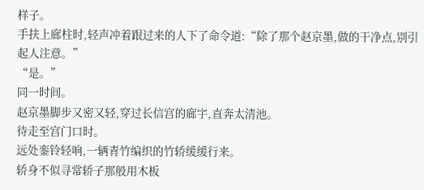样子。
手扶上廊柱时,轻声冲着跟过来的人下了命令道:“除了那个赵京墨,做的干净点,别引起人注意。”
“是。”
同一时间。
赵京墨脚步又密又轻,穿过长信宫的廊宇,直奔太清池。
待走至宫门口时。
远处銮铃轻响,一辆青竹编织的竹轿缓缓行来。
轿身不似寻常轿子那般用木板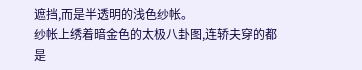遮挡,而是半透明的浅色纱帐。
纱帐上绣着暗金色的太极八卦图,连轿夫穿的都是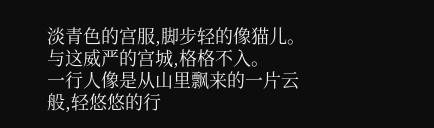淡青色的宫服,脚步轻的像猫儿。
与这威严的宫城,格格不入。
一行人像是从山里飘来的一片云般,轻悠悠的行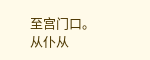至宫门口。
从仆从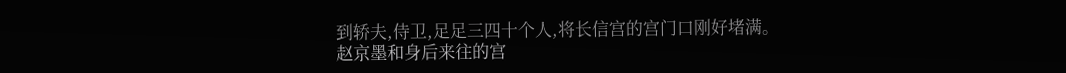到轿夫,侍卫,足足三四十个人,将长信宫的宫门口刚好堵满。
赵京墨和身后来往的宫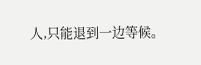人,只能退到一边等候。